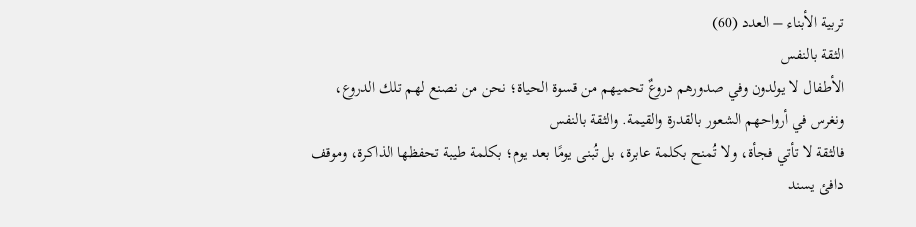تربية الأبناء – العدد (60)
الثقة بالنفس
الأطفال لا يولدون وفي صدورهم دروعٌ تحميهم من قسوة الحياة؛ نحن من نصنع لهم تلك الدروع، ونغرس في أرواحهم الشعور بالقدرة والقيمة. والثقة بالنفس
فالثقة لا تأتي فجأة، ولا تُمنح بكلمة عابرة، بل تُبنى يومًا بعد يوم؛ بكلمة طيبة تحفظها الذاكرة، وموقف دافئ يسند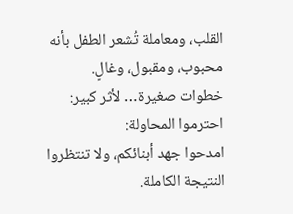القلب، ومعاملة تُشعر الطفل بأنه محبوب، ومقبول، وغالٍ.
خطوات صغيرة… لأثر كبير:
احترموا المحاولة:
امدحوا جهد أبنائكم، ولا تنتظروا النتيجة الكاملة.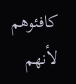كافئوهم لأنهم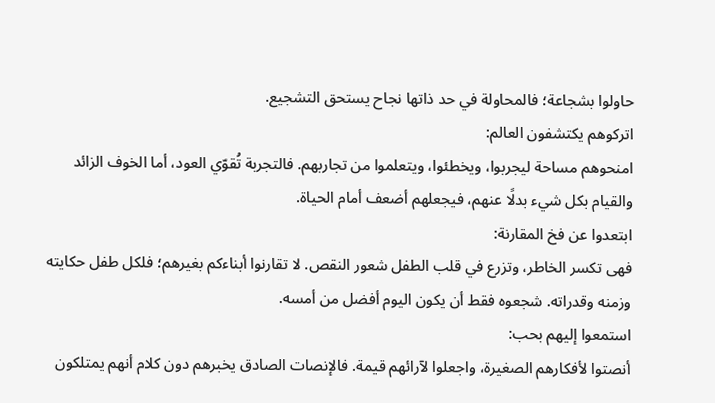حاولوا بشجاعة؛ فالمحاولة في حد ذاتها نجاح يستحق التشجيع.
اتركوهم يكتشفون العالم:
امنحوهم مساحة ليجربوا، ويخطئوا، ويتعلموا من تجاربهم. فالتجربة تُقوّي العود، أما الخوف الزائد والقيام بكل شيء بدلًا عنهم، فيجعلهم أضعف أمام الحياة.
ابتعدوا عن فخ المقارنة:
فهى تكسر الخاطر، وتزرع في قلب الطفل شعور النقص. لا تقارنوا أبناءكم بغيرهم؛ فلكل طفل حكايته وزمنه وقدراته. شجعوه فقط أن يكون اليوم أفضل من أمسه.
استمعوا إليهم بحب:
أنصتوا لأفكارهم الصغيرة، واجعلوا لآرائهم قيمة. فالإنصات الصادق يخبرهم دون كلام أنهم يمتلكون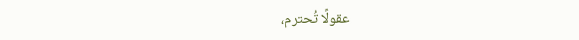عقولًا تُحترم،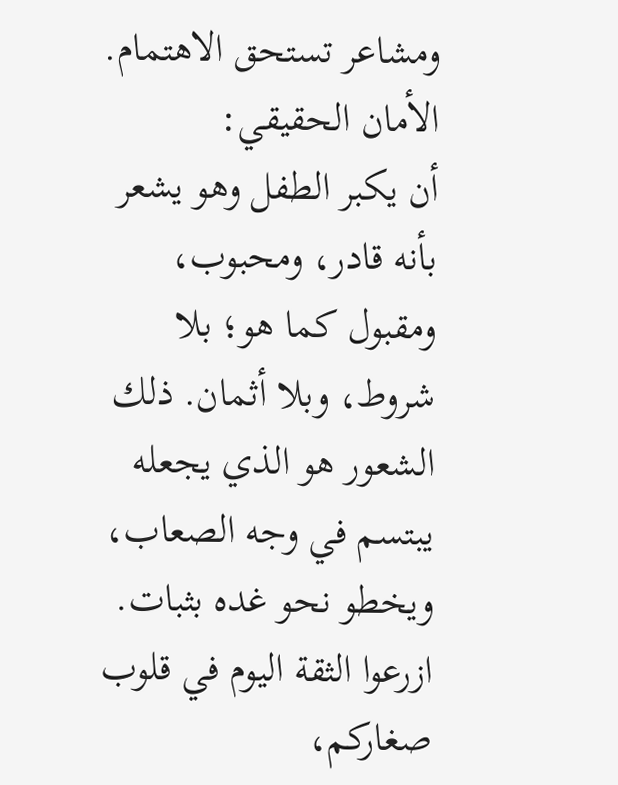ومشاعر تستحق الاهتمام.
الأمان الحقيقي:
أن يكبر الطفل وهو يشعر بأنه قادر، ومحبوب، ومقبول كما هو؛ بلا شروط، وبلا أثمان. ذلك الشعور هو الذي يجعله يبتسم في وجه الصعاب، ويخطو نحو غده بثبات.
ازرعوا الثقة اليوم في قلوب صغاركم،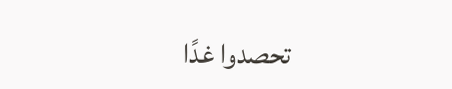تحصدوا غدًا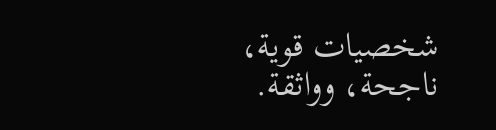شخصيات قوية، ناجحة، وواثقة.